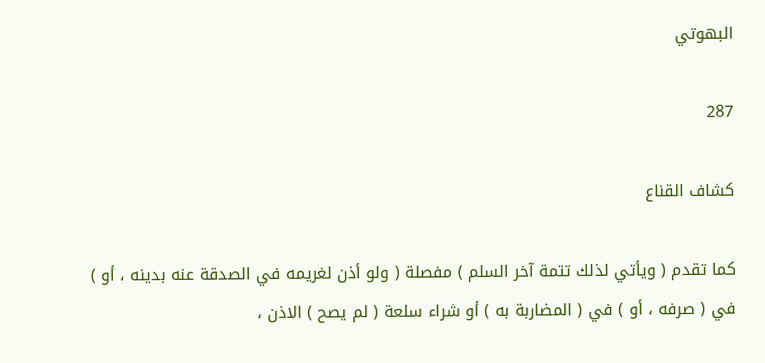البهوتي

287

كشاف القناع

كما تقدم ( ويأتي لذلك تتمة آخر السلم ) مفصلة ( ولو أذن لغريمه في الصدقة عنه بدينه ، أو ) في ( صرفه ، أو ) في ( المضاربة به ) أو شراء سلعة ( لم يصح ) الاذن ،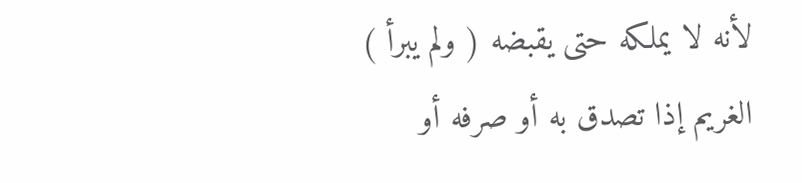لأنه لا يملكه حتى يقبضه ( ولم يبرأ ) الغريم إذا تصدق به أو صرفه أو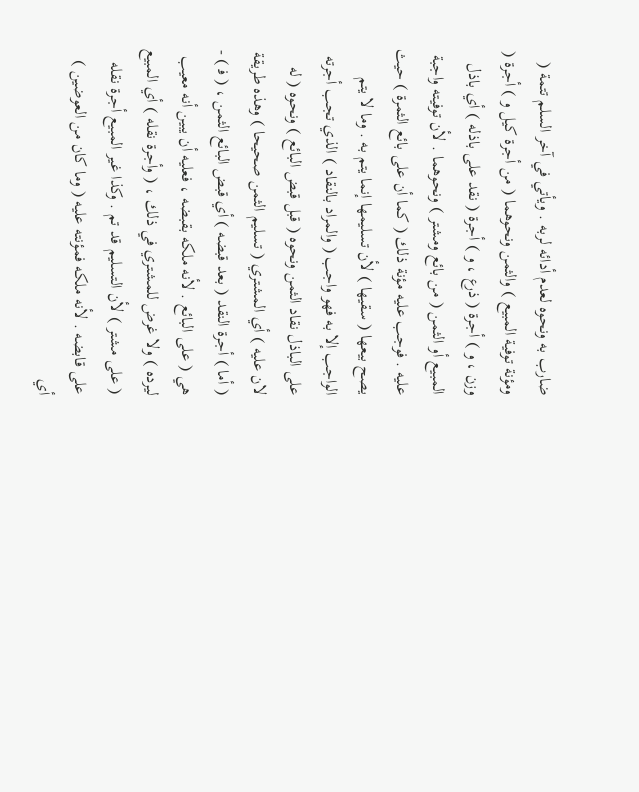ضارب به ونحوه لعدم أدائه لربه . ويأتي في آخر السلم تتمة ( ومؤنة توفية المبيع ) والثمن ونحوهما ( من أجرة كيل و ) أجرة ( وزن ، و ) أجرة ( ذرع ، و ) أجرة ( نقد على باذله ) أي باذل المبيع أو الثمن ( من بائع ومشتر ) ونحوهما . لأن توفيته واجبة عليه . فوجب عليه مؤنة ذلك ( كما أن على بائع الثمرة ) حيث يصح بيعها ( سقيها ) لأن تسليمها إنما يتم به . وما لا يتم الواجب إلا به فهو واجب ( والمراد بالنقاد ) الذي تجب أجرته على الباذل نقاد الثمن ونحوه ( قبل قبض البائع ) ونحوه ( له لان عليه ) أي المشتري ( تسليم الثمن صحيحا ) وهذه طريقة ( أما ) أجرة النقد ( بعد قبضه ) أي قبض البائع الثمن ، ( ف‍ ) - هي ( على البائع . لأنه ملكه بقبضه ، فعليه أن يبين أنه معيب ليرده ) ولا غرض للمشتري في ذلك ، ( وأجرة نقله ) أي المبيع ( على مشتر ) لأن التسليم قد تم . وكذا غير المبيع أجرة نقله على قابضه . لأنه ملكه فمؤنته عليه ( وما كان من العوضين ) أي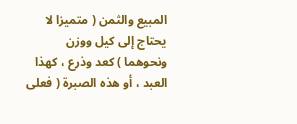المبيع والثمن ( متميزا لا يحتاج إلى كيل ووزن ونحوهما ) كعد وذرع ، كهذا العبد ، أو هذه الصبرة ( فعلى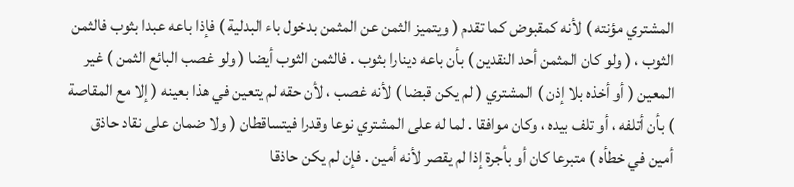المشتري مؤنته ) لأنه كمقبوض كما تقدم ( ويتميز الثمن عن المثمن بدخول باء البدلية ) فإذا باعه عبدا بثوب فالثمن الثوب ، ( ولو كان المثمن أحد النقدين ) بأن باعه دينارا بثوب . فالثمن الثوب أيضا ( ولو غصب البائع الثمن ) غير المعين ( أو أخذه بلا إذن ) المشتري ( لم يكن قبضا ) لأنه غصب ، لأن حقه لم يتعين في هذا بعينه ( إلا مع المقاصة ) بأن أتلفه ، أو تلف بيده ، وكان موافقا . لما له على المشتري نوعا وقدرا فيتساقطان ( ولا ضمان على نقاد حاذق أمين في خطأه ) متبرعا كان أو بأجرة إذا لم يقصر لأنه أمين . فإن لم يكن حاذقا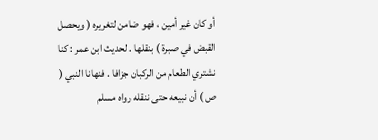أو كان غير أمين ، فهو ضامن لتغريره ( ويحصل القبض في صبرة ) بنقلها . لحديث ابن عمر : كنا نشتري الطعام من الركبان جزافا . فنهانا النبي ( ص ) أن نبيعه حتى ننقله رواه مسلم